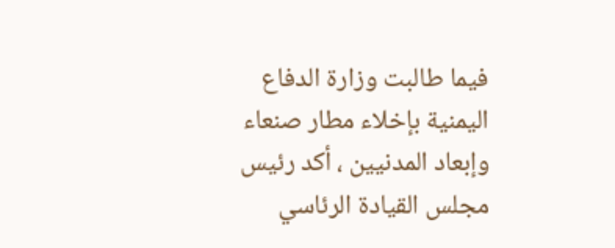فيما طالبت وزارة الدفاع اليمنية بإخلاء مطار صنعاء وإبعاد المدنيين ، أكد رئيس مجلس القيادة الرئاسي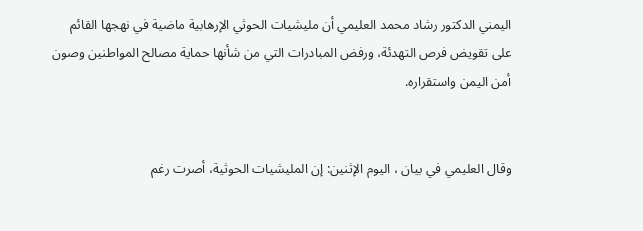اليمني الدكتور رشاد محمد العليمي أن مليشيات الحوثي الإرهابية ماضية في نهجها القائم على تقويض فرص التهدئة، ورفض المبادرات التي من شأنها حماية مصالح المواطنين وصون أمن اليمن واستقراره.


وقال العليمي في بيان ، اليوم الإثنين: إن المليشيات الحوثية، أصرت رغم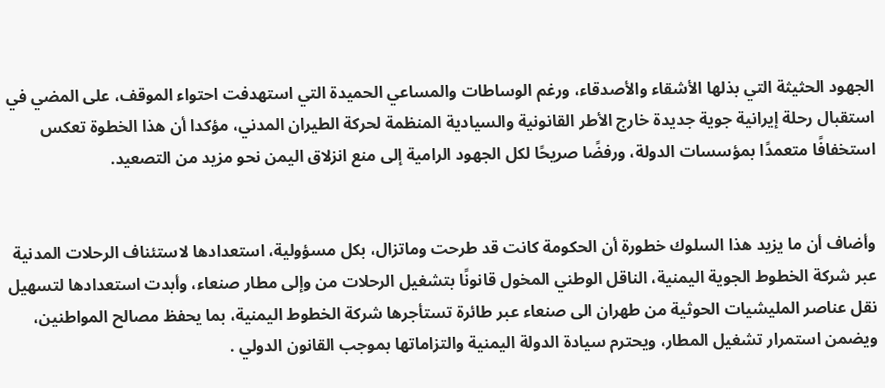الجهود الحثيثة التي بذلها الأشقاء والأصدقاء، ورغم الوساطات والمساعي الحميدة التي استهدفت احتواء الموقف، على المضي في استقبال رحلة إيرانية جوية جديدة خارج الأطر القانونية والسيادية المنظمة لحركة الطيران المدني، مؤكدا أن هذا الخطوة تعكس استخفافًا متعمدًا بمؤسسات الدولة، ورفضًا صريحًا لكل الجهود الرامية إلى منع انزلاق اليمن نحو مزيد من التصعيد.


وأضاف أن ما يزيد هذا السلوك خطورة أن الحكومة كانت قد طرحت وماتزال، بكل مسؤولية، استعدادها لاستئناف الرحلات المدنية عبر شركة الخطوط الجوية اليمنية، الناقل الوطني المخول قانونًا بتشغيل الرحلات من وإلى مطار صنعاء، وأبدت استعدادها لتسهيل نقل عناصر المليشيات الحوثية من طهران الى صنعاء عبر طائرة تستأجرها شركة الخطوط اليمنية، بما يحفظ مصالح المواطنين، ويضمن استمرار تشغيل المطار، ويحترم سيادة الدولة اليمنية والتزاماتها بموجب القانون الدولي .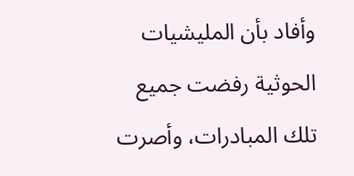وأفاد بأن المليشيات الحوثية رفضت جميع تلك المبادرات، وأصرت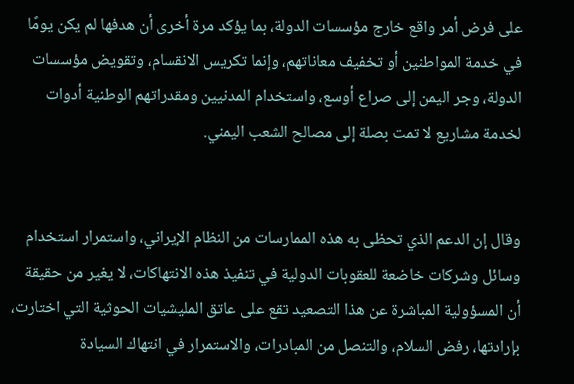على فرض أمر واقع خارج مؤسسات الدولة، بما يؤكد مرة أخرى أن هدفها لم يكن يومًا في خدمة المواطنين أو تخفيف معاناتهم، وإنما تكريس الانقسام، وتقويض مؤسسات الدولة، وجر اليمن إلى صراع أوسع، واستخدام المدنيين ومقدراتهم الوطنية أدوات لخدمة مشاريع لا تمت بصلة إلى مصالح الشعب اليمني.


وقال إن الدعم الذي تحظى به هذه الممارسات من النظام الإيراني، واستمرار استخدام وسائل وشركات خاضعة للعقوبات الدولية في تنفيذ هذه الانتهاكات، لا يغير من حقيقة أن المسؤولية المباشرة عن هذا التصعيد تقع على عاتق المليشيات الحوثية التي اختارت، بإرادتها، رفض السلام، والتنصل من المبادرات، والاستمرار في انتهاك السيادة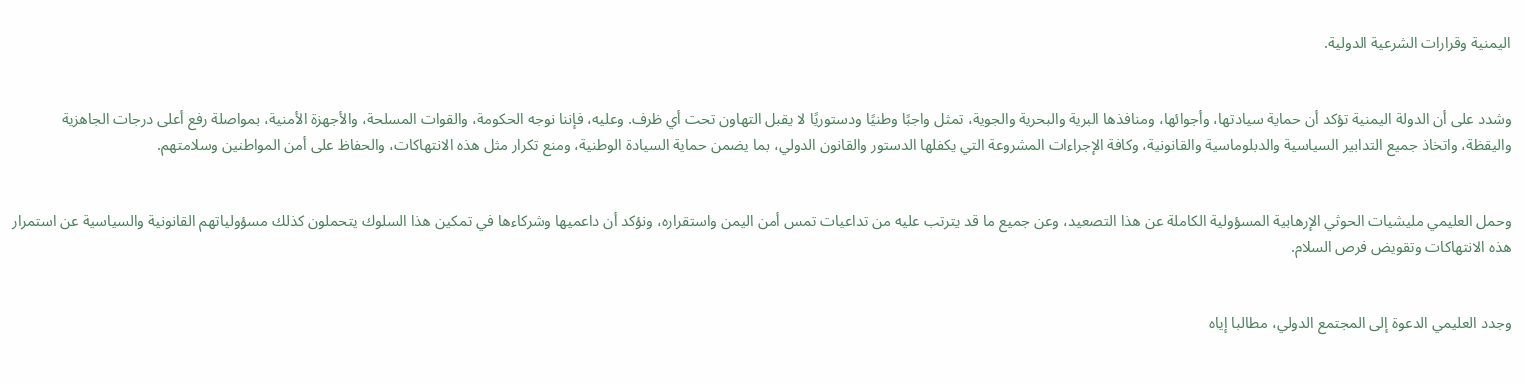اليمنية وقرارات الشرعية الدولية.


وشدد على أن الدولة اليمنية تؤكد أن حماية سيادتها، وأجوائها، ومنافذها البرية والبحرية والجوية، تمثل واجبًا وطنيًا ودستوريًا لا يقبل التهاون تحت أي ظرف. وعليه، فإننا نوجه الحكومة، والقوات المسلحة، والأجهزة الأمنية، بمواصلة رفع أعلى درجات الجاهزية واليقظة، واتخاذ جميع التدابير السياسية والدبلوماسية والقانونية، وكافة الإجراءات المشروعة التي يكفلها الدستور والقانون الدولي، بما يضمن حماية السيادة الوطنية، ومنع تكرار مثل هذه الانتهاكات، والحفاظ على أمن المواطنين وسلامتهم.


وحمل العليمي مليشيات الحوثي الإرهابية المسؤولية الكاملة عن هذا التصعيد، وعن جميع ما قد يترتب عليه من تداعيات تمس أمن اليمن واستقراره، ونؤكد أن داعميها وشركاءها في تمكين هذا السلوك يتحملون كذلك مسؤولياتهم القانونية والسياسية عن استمرار هذه الانتهاكات وتقويض فرص السلام.


وجدد العليمي الدعوة إلى المجتمع الدولي، مطالبا إياه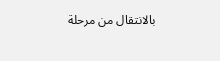بالانتقال من مرحلة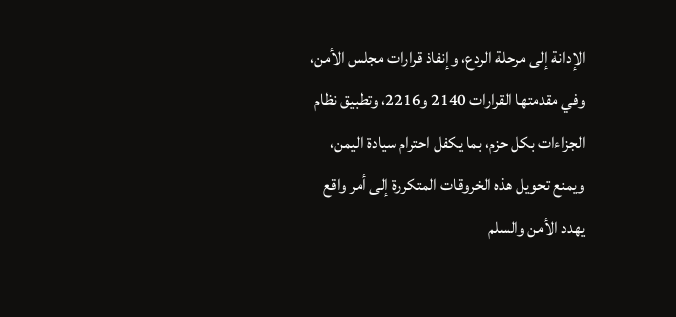الإدانة إلى مرحلة الردع، وإنفاذ قرارات مجلس الأمن، وفي مقدمتها القرارات 2140 و2216، وتطبيق نظام الجزاءات بكل حزم، بما يكفل احترام سيادة اليمن، ويمنع تحويل هذه الخروقات المتكررة إلى أمر واقع يهدد الأمن والسلم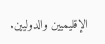الإقليميين والدوليين.